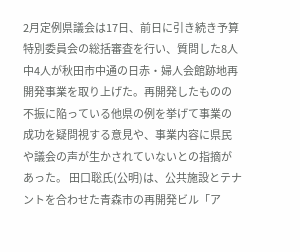2月定例県議会は17日、前日に引き続き予算特別委員会の総括審査を行い、質問した8人中4人が秋田市中通の日赤・婦人会館跡地再開発事業を取り上げた。再開発したものの不振に陥っている他県の例を挙げて事業の成功を疑問視する意見や、事業内容に県民や議会の声が生かされていないとの指摘があった。 田口聡氏(公明)は、公共施設とテナントを合わせた青森市の再開発ビル「ア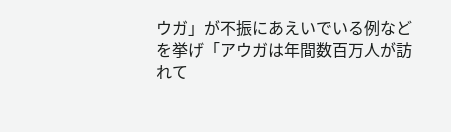ウガ」が不振にあえいでいる例などを挙げ「アウガは年間数百万人が訪れて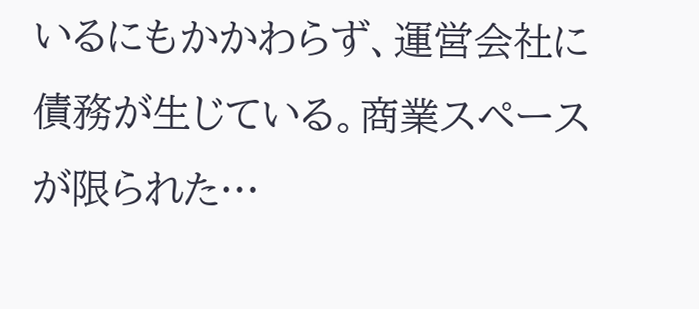いるにもかかわらず、運営会社に債務が生じている。商業スペースが限られた…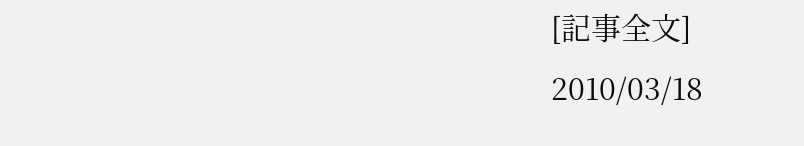[記事全文]
2010/03/18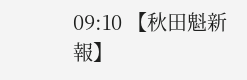09:10 【秋田魁新報】